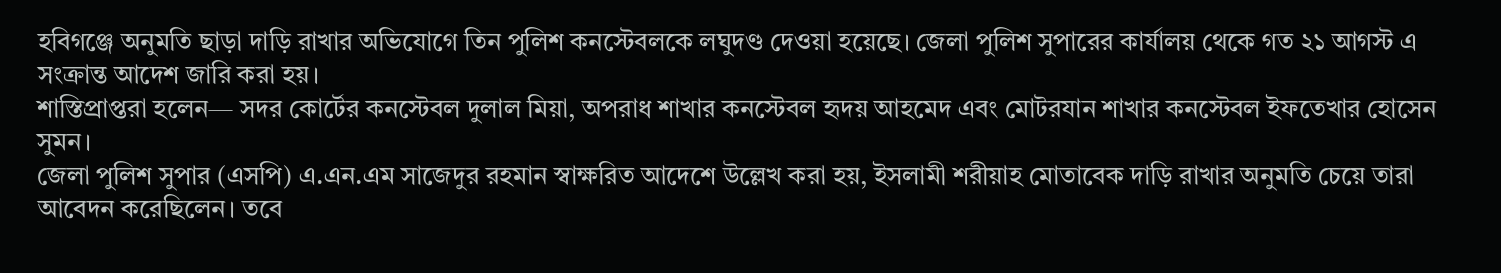হবিগঞ্জে অনুমতি ছাড়া দাড়ি রাখার অভিযোগে তিন পুলিশ কনস্টেবলকে লঘুদণ্ড দেওয়া হয়েছে। জেলা পুলিশ সুপারের কার্যালয় থেকে গত ২১ আগস্ট এ সংক্রান্ত আদেশ জারি করা হয়।
শাস্তিপ্রাপ্তরা হলেন— সদর কোর্টের কনস্টেবল দুলাল মিয়া, অপরাধ শাখার কনস্টেবল হৃদয় আহমেদ এবং মোটরযান শাখার কনস্টেবল ইফতেখার হোসেন সুমন।
জেলা পুলিশ সুপার (এসপি) এ.এন.এম সাজেদুর রহমান স্বাক্ষরিত আদেশে উল্লেখ করা হয়, ইসলামী শরীয়াহ মোতাবেক দাড়ি রাখার অনুমতি চেয়ে তারা আবেদন করেছিলেন। তবে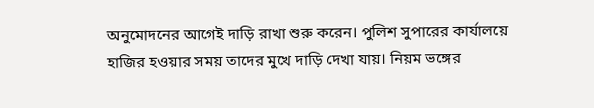অনুমোদনের আগেই দাড়ি রাখা শুরু করেন। পুলিশ সুপারের কার্যালয়ে হাজির হওয়ার সময় তাদের মুখে দাড়ি দেখা যায়। নিয়ম ভঙ্গের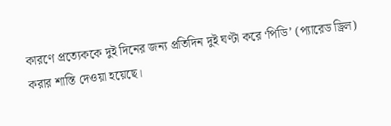কারণে প্রত্যেককে দুই দিনের জন্য প্রতিদিন দুই ঘণ্টা করে ‘পিডি’ (প্যারেড ড্রিল) করার শাস্তি দেওয়া হয়েছে।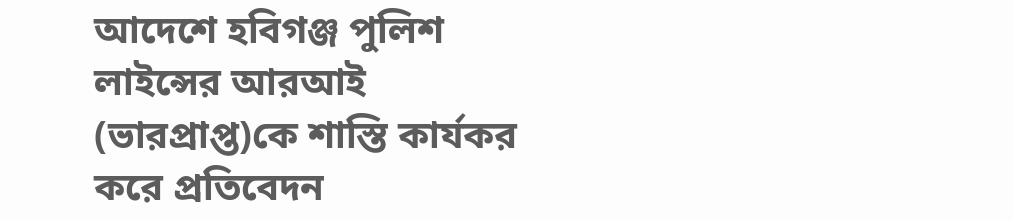আদেশে হবিগঞ্জ পুলিশ লাইন্সের আরআই (ভারপ্রাপ্ত)কে শাস্তি কার্যকর করে প্রতিবেদন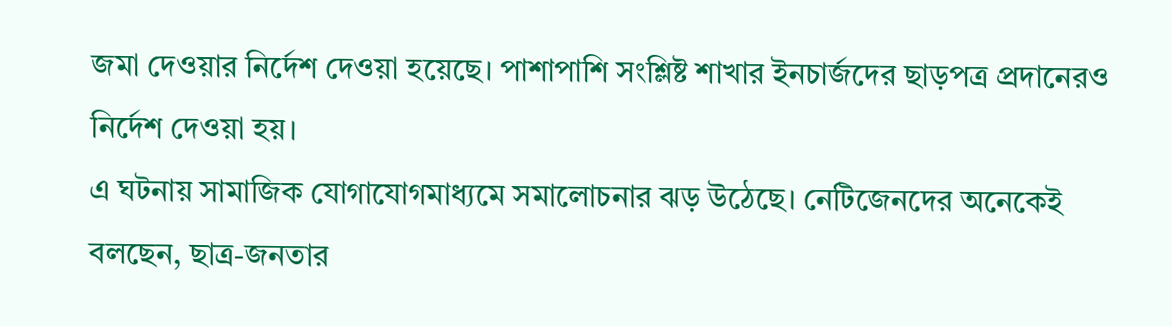জমা দেওয়ার নির্দেশ দেওয়া হয়েছে। পাশাপাশি সংশ্লিষ্ট শাখার ইনচার্জদের ছাড়পত্র প্রদানেরও নির্দেশ দেওয়া হয়।
এ ঘটনায় সামাজিক যোগাযোগমাধ্যমে সমালোচনার ঝড় উঠেছে। নেটিজেনদের অনেকেই বলছেন, ছাত্র-জনতার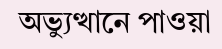অভ্যুত্থানে পাওয়া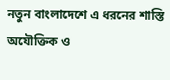নতুন বাংলাদেশে এ ধরনের শাস্তি অযৌক্তিক ও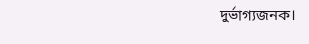দুর্ভাগ্যজনক।